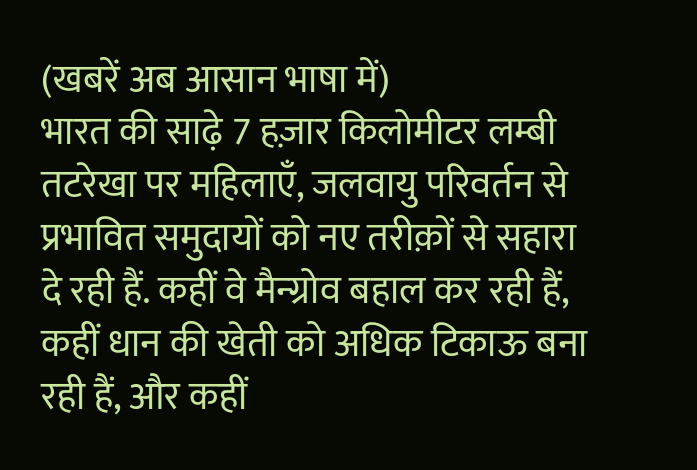(खबरें अब आसान भाषा में)
भारत की साढ़े 7 हज़ार किलोमीटर लम्बी तटरेखा पर महिलाएँ, जलवायु परिवर्तन से प्रभावित समुदायों को नए तरीक़ों से सहारा दे रही हैं. कहीं वे मैन्ग्रोव बहाल कर रही हैं, कहीं धान की खेती को अधिक टिकाऊ बना रही हैं, और कहीं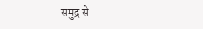समुद्र से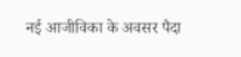नई आजीविका के अवसर पैदा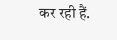कर रही हैं.